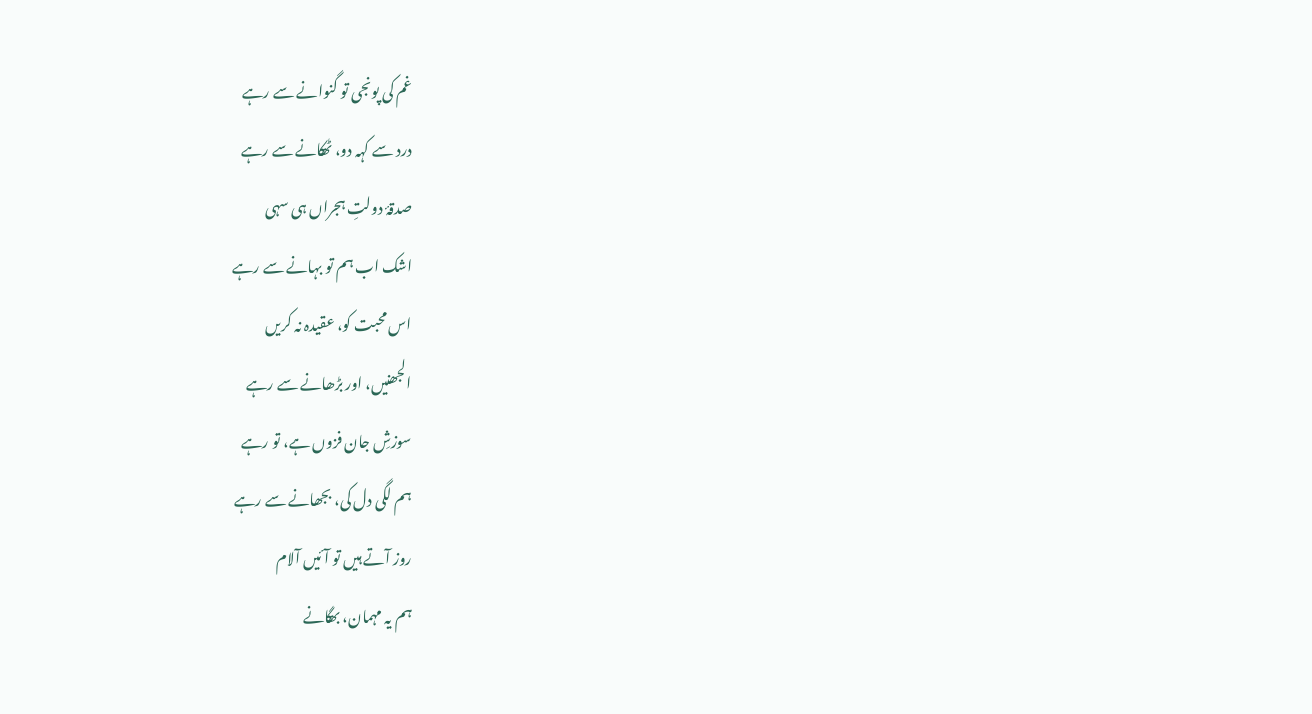غم کی پونجی تو گنوانے سے رہے
درد سے کہہ دو، ٹھکانے سے رہے
صدقۂ دولتِ ہجراں ہی سہی
اشک اب ہم تو بہانے سے رہے
اس محبت کو، عقیدہ نہ کریں
الجھنیں، اور بڑھانے سے رہے
سوزشِ جان فزوں ہے، تو رہے
ہم لگی دل کی، بجھانے سے رہے
روز آتے ہیں تو آئیں آلام
ہم یہ مہمان، بھگانے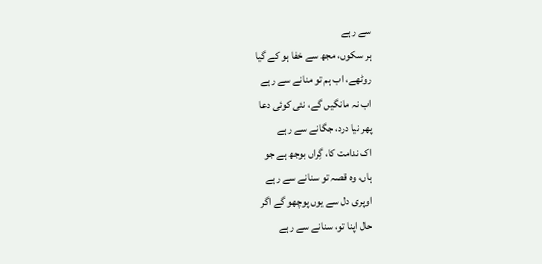سے رہے
ہر سکوں، مجھ سے خفا ہو کے گیا
روٹھے، اب ہم تو منانے سے رہے
اب نہ مانگیں گے، نئی کوئی دعا
پھر نیا درد، جگانے سے رہے
اک ندامت کا، گِراں بوجھ ہے جو
ہاں، وہ قصہ تو سنانے سے رہے
اوپری دل سے یوں پوچھو گے اگر
حال اپنا تو، سنانے سے رہے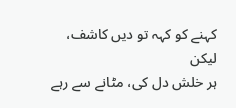کہنے کو کہہ تو دیں کاشف، لیکن
ہر خلش دل کی، مٹانے سے رہے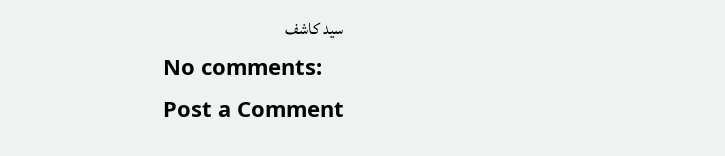سید کاشف
No comments:
Post a Comment